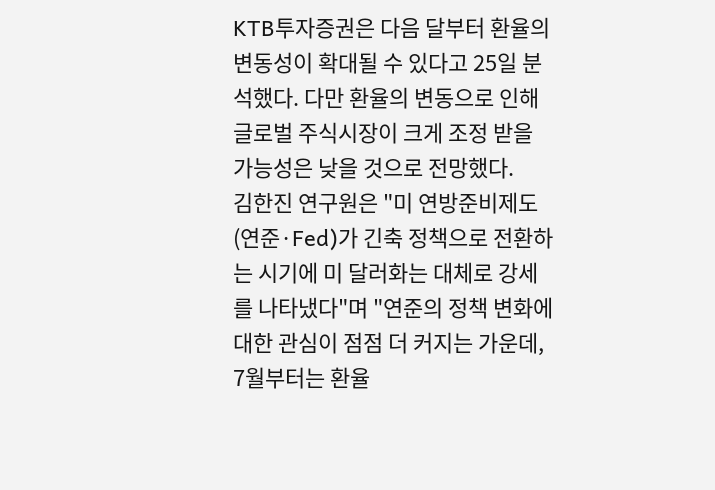KTB투자증권은 다음 달부터 환율의 변동성이 확대될 수 있다고 25일 분석했다. 다만 환율의 변동으로 인해 글로벌 주식시장이 크게 조정 받을 가능성은 낮을 것으로 전망했다.
김한진 연구원은 "미 연방준비제도(연준·Fed)가 긴축 정책으로 전환하는 시기에 미 달러화는 대체로 강세를 나타냈다"며 "연준의 정책 변화에 대한 관심이 점점 더 커지는 가운데, 7월부터는 환율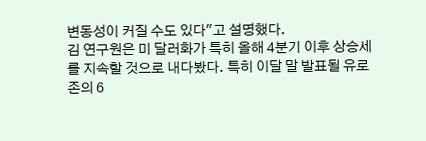변동성이 커질 수도 있다"고 설명했다.
김 연구원은 미 달러화가 특히 올해 4분기 이후 상승세를 지속할 것으로 내다봤다. 특히 이달 말 발표될 유로존의 6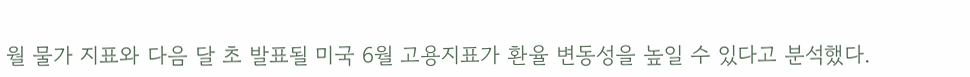월 물가 지표와 다음 달 초 발표될 미국 6월 고용지표가 환율 변동성을 높일 수 있다고 분석했다.